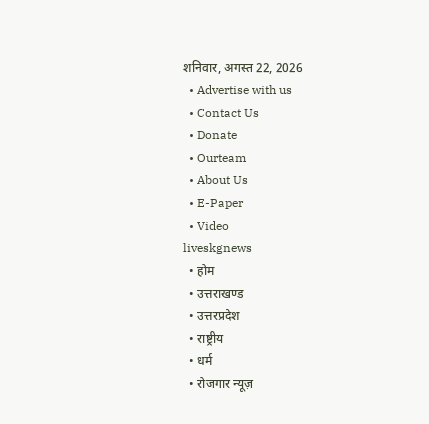शनिवार, अगस्त 22, 2026
  • Advertise with us
  • Contact Us
  • Donate
  • Ourteam
  • About Us
  • E-Paper
  • Video
liveskgnews
  • होम
  • उत्तराखण्ड
  • उत्तरप्रदेश
  • राष्ट्रीय
  • धर्म
  • रोजगार न्यूज़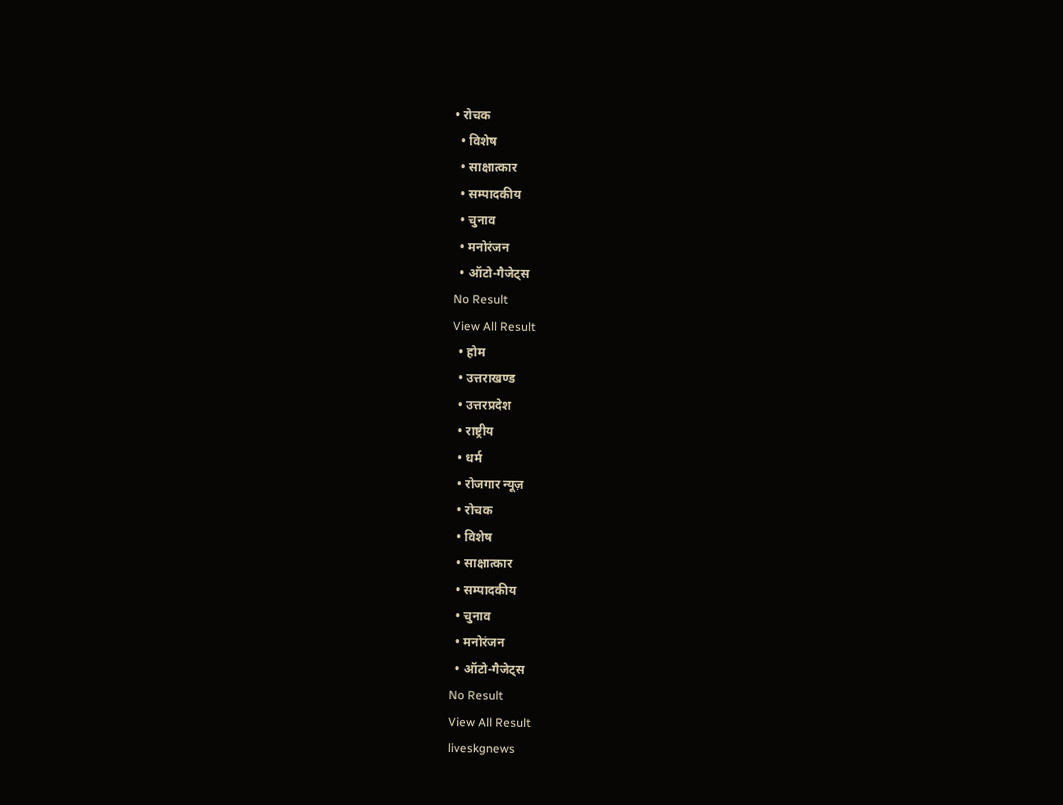• रोचक
  • विशेष
  • साक्षात्कार
  • सम्पादकीय
  • चुनाव
  • मनोरंजन
  • ऑटो-गैजेट्स
No Result
View All Result
  • होम
  • उत्तराखण्ड
  • उत्तरप्रदेश
  • राष्ट्रीय
  • धर्म
  • रोजगार न्यूज़
  • रोचक
  • विशेष
  • साक्षात्कार
  • सम्पादकीय
  • चुनाव
  • मनोरंजन
  • ऑटो-गैजेट्स
No Result
View All Result
liveskgnews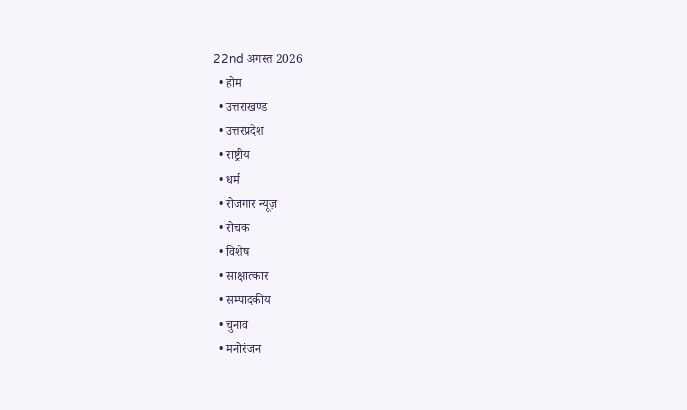22nd अगस्त 2026
  • होम
  • उत्तराखण्ड
  • उत्तरप्रदेश
  • राष्ट्रीय
  • धर्म
  • रोजगार न्यूज़
  • रोचक
  • विशेष
  • साक्षात्कार
  • सम्पादकीय
  • चुनाव
  • मनोरंजन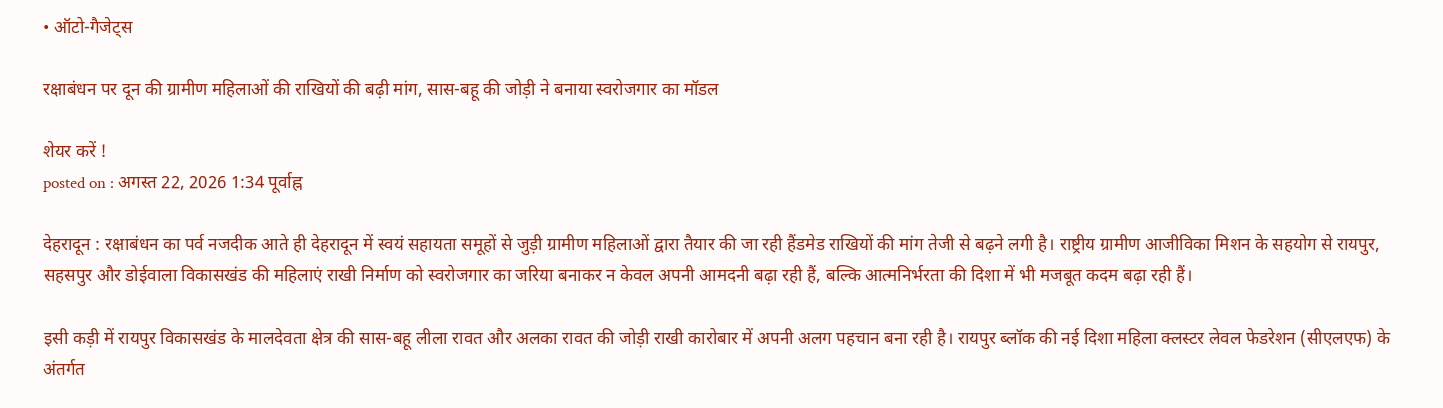• ऑटो-गैजेट्स

रक्षाबंधन पर दून की ग्रामीण महिलाओं की राखियों की बढ़ी मांग, सास-बहू की जोड़ी ने बनाया स्वरोजगार का मॉडल

शेयर करें !
posted on : अगस्त 22, 2026 1:34 पूर्वाह्न

देहरादून : रक्षाबंधन का पर्व नजदीक आते ही देहरादून में स्वयं सहायता समूहों से जुड़ी ग्रामीण महिलाओं द्वारा तैयार की जा रही हैंडमेड राखियों की मांग तेजी से बढ़ने लगी है। राष्ट्रीय ग्रामीण आजीविका मिशन के सहयोग से रायपुर, सहसपुर और डोईवाला विकासखंड की महिलाएं राखी निर्माण को स्वरोजगार का जरिया बनाकर न केवल अपनी आमदनी बढ़ा रही हैं, बल्कि आत्मनिर्भरता की दिशा में भी मजबूत कदम बढ़ा रही हैं।

इसी कड़ी में रायपुर विकासखंड के मालदेवता क्षेत्र की सास-बहू लीला रावत और अलका रावत की जोड़ी राखी कारोबार में अपनी अलग पहचान बना रही है। रायपुर ब्लॉक की नई दिशा महिला क्लस्टर लेवल फेडरेशन (सीएलएफ) के अंतर्गत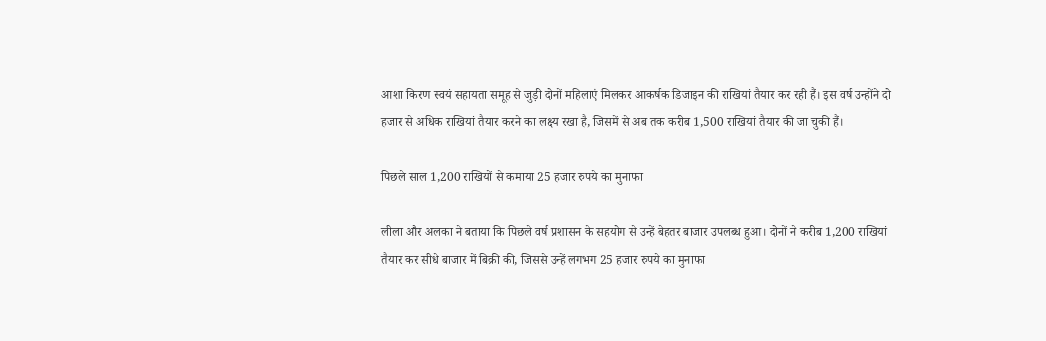आशा किरण स्वयं सहायता समूह से जुड़ी दोनों महिलाएं मिलकर आकर्षक डिजाइन की राखियां तैयार कर रही हैं। इस वर्ष उन्होंने दो हजार से अधिक राखियां तैयार करने का लक्ष्य रखा है, जिसमें से अब तक करीब 1,500 राखियां तैयार की जा चुकी हैं।

पिछले साल 1,200 राखियों से कमाया 25 हजार रुपये का मुनाफा

लीला और अलका ने बताया कि पिछले वर्ष प्रशासन के सहयोग से उन्हें बेहतर बाजार उपलब्ध हुआ। दोनों ने करीब 1,200 राखियां तैयार कर सीधे बाजार में बिक्री की, जिससे उन्हें लगभग 25 हजार रुपये का मुनाफा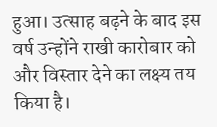हुआ। उत्साह बढ़ने के बाद इस वर्ष उन्होंने राखी कारोबार को और विस्तार देने का लक्ष्य तय किया है।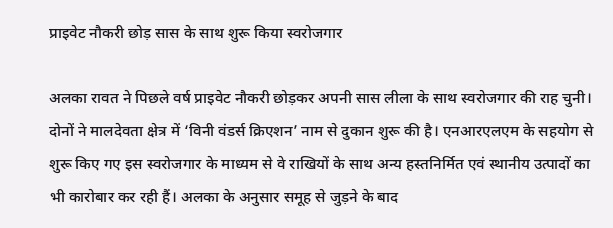प्राइवेट नौकरी छोड़ सास के साथ शुरू किया स्वरोजगार

अलका रावत ने पिछले वर्ष प्राइवेट नौकरी छोड़कर अपनी सास लीला के साथ स्वरोजगार की राह चुनी। दोनों ने मालदेवता क्षेत्र में ‘विनी वंडर्स क्रिएशन’ नाम से दुकान शुरू की है। एनआरएलएम के सहयोग से शुरू किए गए इस स्वरोजगार के माध्यम से वे राखियों के साथ अन्य हस्तनिर्मित एवं स्थानीय उत्पादों का भी कारोबार कर रही हैं। अलका के अनुसार समूह से जुड़ने के बाद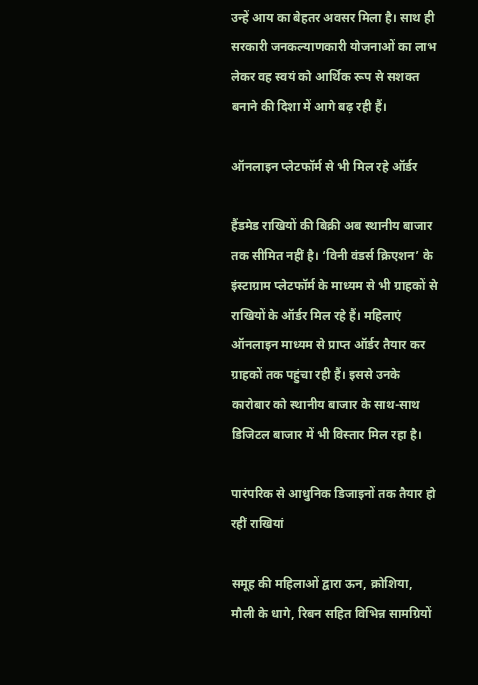उन्हें आय का बेहतर अवसर मिला है। साथ ही सरकारी जनकल्याणकारी योजनाओं का लाभ लेकर वह स्वयं को आर्थिक रूप से सशक्त बनाने की दिशा में आगे बढ़ रही हैं।

ऑनलाइन प्लेटफॉर्म से भी मिल रहे ऑर्डर

हैंडमेड राखियों की बिक्री अब स्थानीय बाजार तक सीमित नहीं है। ‘विनी वंडर्स क्रिएशन’ के इंस्टाग्राम प्लेटफॉर्म के माध्यम से भी ग्राहकों से राखियों के ऑर्डर मिल रहे हैं। महिलाएं ऑनलाइन माध्यम से प्राप्त ऑर्डर तैयार कर ग्राहकों तक पहुंचा रही हैं। इससे उनके कारोबार को स्थानीय बाजार के साथ-साथ डिजिटल बाजार में भी विस्तार मिल रहा है।

पारंपरिक से आधुनिक डिजाइनों तक तैयार हो रहीं राखियां

समूह की महिलाओं द्वारा ऊन, क्रोशिया, मौली के धागे, रिबन सहित विभिन्न सामग्रियों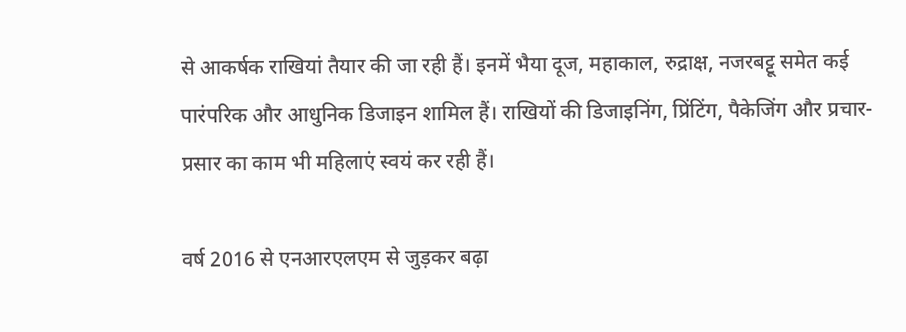से आकर्षक राखियां तैयार की जा रही हैं। इनमें भैया दूज, महाकाल, रुद्राक्ष, नजरबट्टू समेत कई पारंपरिक और आधुनिक डिजाइन शामिल हैं। राखियों की डिजाइनिंग, प्रिंटिंग, पैकेजिंग और प्रचार-प्रसार का काम भी महिलाएं स्वयं कर रही हैं।

वर्ष 2016 से एनआरएलएम से जुड़कर बढ़ा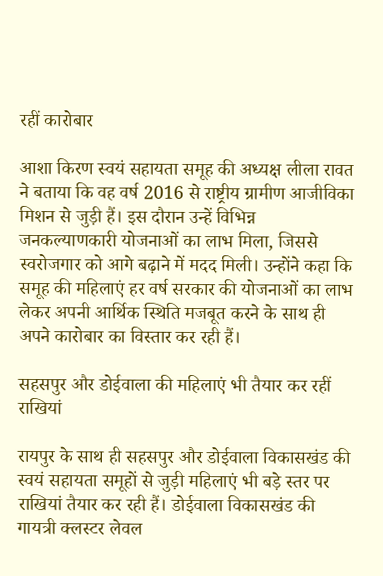रहीं कारोबार

आशा किरण स्वयं सहायता समूह की अध्यक्ष लीला रावत ने बताया कि वह वर्ष 2016 से राष्ट्रीय ग्रामीण आजीविका मिशन से जुड़ी हैं। इस दौरान उन्हें विभिन्न जनकल्याणकारी योजनाओं का लाभ मिला, जिससे स्वरोजगार को आगे बढ़ाने में मदद मिली। उन्होंने कहा कि समूह की महिलाएं हर वर्ष सरकार की योजनाओं का लाभ लेकर अपनी आर्थिक स्थिति मजबूत करने के साथ ही अपने कारोबार का विस्तार कर रही हैं।

सहसपुर और डोईवाला की महिलाएं भी तैयार कर रहीं राखियां

रायपुर के साथ ही सहसपुर और डोईवाला विकासखंड की स्वयं सहायता समूहों से जुड़ी महिलाएं भी बड़े स्तर पर राखियां तैयार कर रही हैं। डोईवाला विकासखंड की गायत्री क्लस्टर लेवल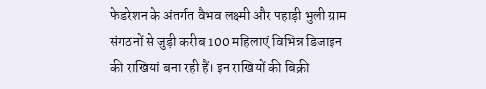फेडरेशन के अंतर्गत वैभव लक्ष्मी और पहाड़ी भुली ग्राम संगठनों से जुड़ी करीब 100 महिलाएं विभिन्न डिजाइन की राखियां बना रही हैं। इन राखियों की बिक्री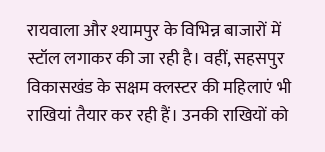रायवाला और श्यामपुर के विभिन्न बाजारों में स्टॉल लगाकर की जा रही है। वहीं, सहसपुर विकासखंड के सक्षम क्लस्टर की महिलाएं भी राखियां तैयार कर रही हैं। उनकी राखियों को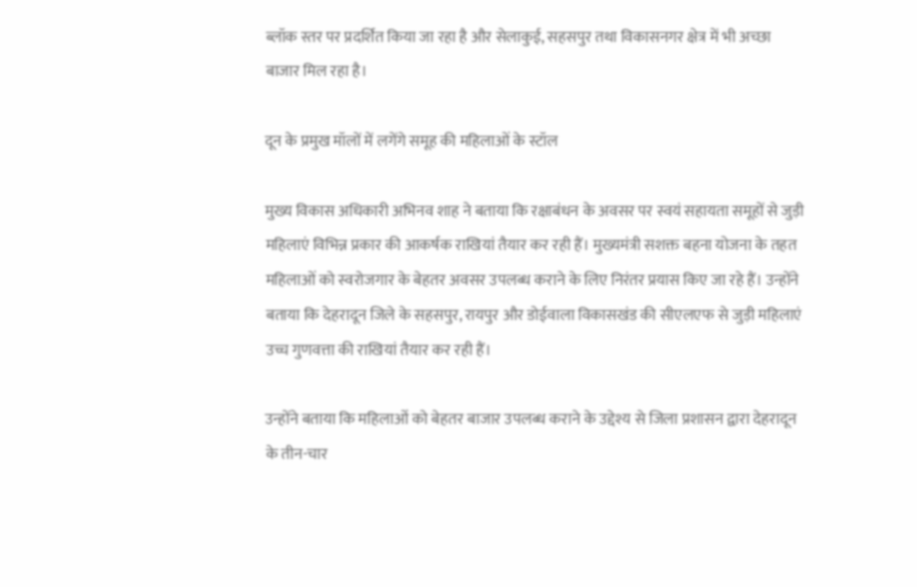ब्लॉक स्तर पर प्रदर्शित किया जा रहा है और सेलाकुई, सहसपुर तथा विकासनगर क्षेत्र में भी अच्छा बाजार मिल रहा है।

दून के प्रमुख मॉलों में लगेंगे समूह की महिलाओं के स्टॉल

मुख्य विकास अधिकारी अभिनव शाह ने बताया कि रक्षाबंधन के अवसर पर स्वयं सहायता समूहों से जुड़ी महिलाएं विभिन्न प्रकार की आकर्षक राखियां तैयार कर रही हैं। मुख्यमंत्री सशक्त बहना योजना के तहत महिलाओं को स्वरोजगार के बेहतर अवसर उपलब्ध कराने के लिए निरंतर प्रयास किए जा रहे हैं। उन्होंने बताया कि देहरादून जिले के सहसपुर, रायपुर और डोईवाला विकासखंड की सीएलएफ से जुड़ी महिलाएं उच्च गुणवत्ता की राखियां तैयार कर रही हैं।

उन्होंने बताया कि महिलाओं को बेहतर बाजार उपलब्ध कराने के उद्देश्य से जिला प्रशासन द्वारा देहरादून के तीन-चार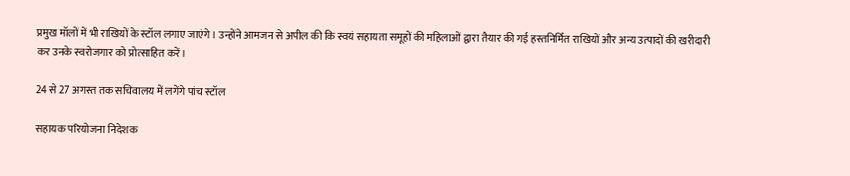प्रमुख मॉलों में भी राखियों के स्टॉल लगाए जाएंगे। उन्होंने आमजन से अपील की कि स्वयं सहायता समूहों की महिलाओं द्वारा तैयार की गई हस्तनिर्मित राखियों और अन्य उत्पादों की खरीदारी कर उनके स्वरोजगार को प्रोत्साहित करें।

24 से 27 अगस्त तक सचिवालय में लगेंगे पांच स्टॉल

सहायक परियोजना निदेशक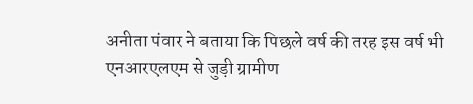अनीता पंवार ने बताया कि पिछले वर्ष की तरह इस वर्ष भी एनआरएलएम से जुड़ी ग्रामीण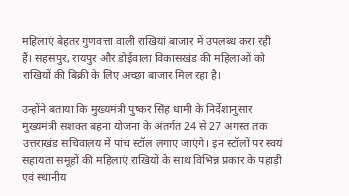महिलाएं बेहतर गुणवत्ता वाली राखियां बाजार में उपलब्ध करा रही हैं। सहसपुर, रायपुर और डोईवाला विकासखंड की महिलाओं को राखियों की बिक्री के लिए अच्छा बाजार मिल रहा है।

उन्होंने बताया कि मुख्यमंत्री पुष्कर सिंह धामी के निर्देशानुसार मुख्यमंत्री सशक्त बहना योजना के अंतर्गत 24 से 27 अगस्त तक उत्तराखंड सचिवालय में पांच स्टॉल लगाए जाएंगे। इन स्टॉलों पर स्वयं सहायता समूहों की महिलाएं राखियों के साथ विभिन्न प्रकार के पहाड़ी एवं स्थानीय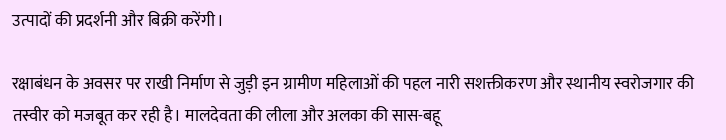उत्पादों की प्रदर्शनी और बिक्री करेंगी।

रक्षाबंधन के अवसर पर राखी निर्माण से जुड़ी इन ग्रामीण महिलाओं की पहल नारी सशक्तीकरण और स्थानीय स्वरोजगार की तस्वीर को मजबूत कर रही है। मालदेवता की लीला और अलका की सास-बहू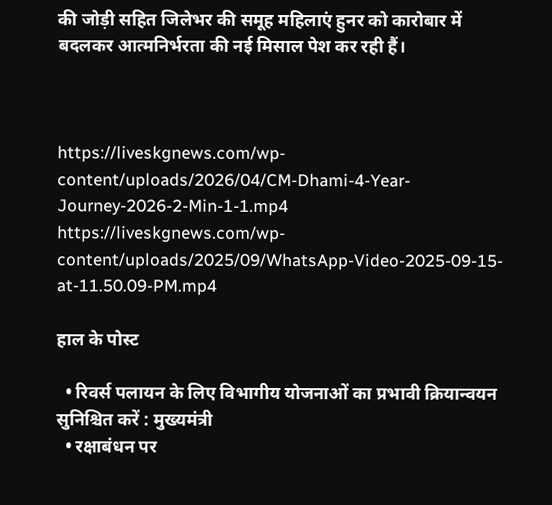की जोड़ी सहित जिलेभर की समूह महिलाएं हुनर को कारोबार में बदलकर आत्मनिर्भरता की नई मिसाल पेश कर रही हैं।



https://liveskgnews.com/wp-content/uploads/2026/04/CM-Dhami-4-Year-Journey-2026-2-Min-1-1.mp4
https://liveskgnews.com/wp-content/uploads/2025/09/WhatsApp-Video-2025-09-15-at-11.50.09-PM.mp4

हाल के पोस्ट

  • रिवर्स पलायन के लिए विभागीय योजनाओं का प्रभावी क्रियान्वयन सुनिश्चित करें : मुख्यमंत्री
  • रक्षाबंधन पर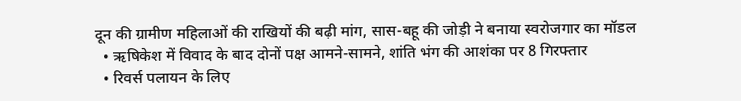दून की ग्रामीण महिलाओं की राखियों की बढ़ी मांग, सास-बहू की जोड़ी ने बनाया स्वरोजगार का मॉडल
  • ऋषिकेश में विवाद के बाद दोनों पक्ष आमने-सामने, शांति भंग की आशंका पर 8 गिरफ्तार
  • रिवर्स पलायन के लिए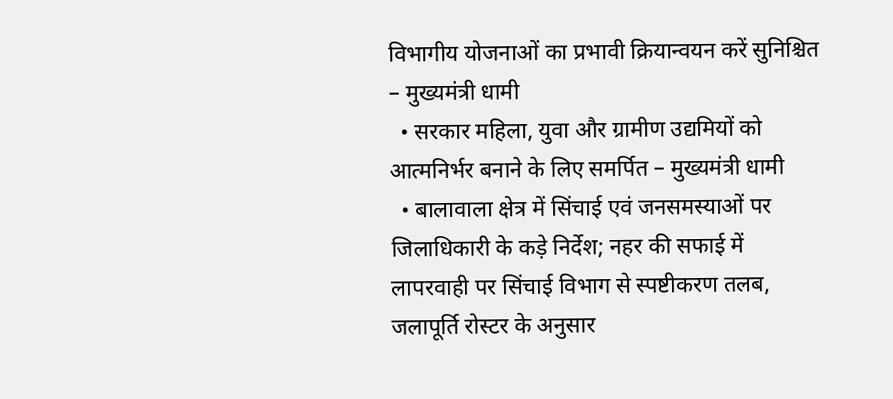विभागीय योजनाओं का प्रभावी क्रियान्वयन करें सुनिश्चित – मुख्यमंत्री धामी
  • सरकार महिला, युवा और ग्रामीण उद्यमियों को आत्मनिर्भर बनाने के लिए समर्पित – मुख्यमंत्री धामी
  • बालावाला क्षेत्र में सिंचाई एवं जनसमस्याओं पर जिलाधिकारी के कड़े निर्देश; नहर की सफाई में लापरवाही पर सिंचाई विभाग से स्पष्टीकरण तलब, जलापूर्ति रोस्टर के अनुसार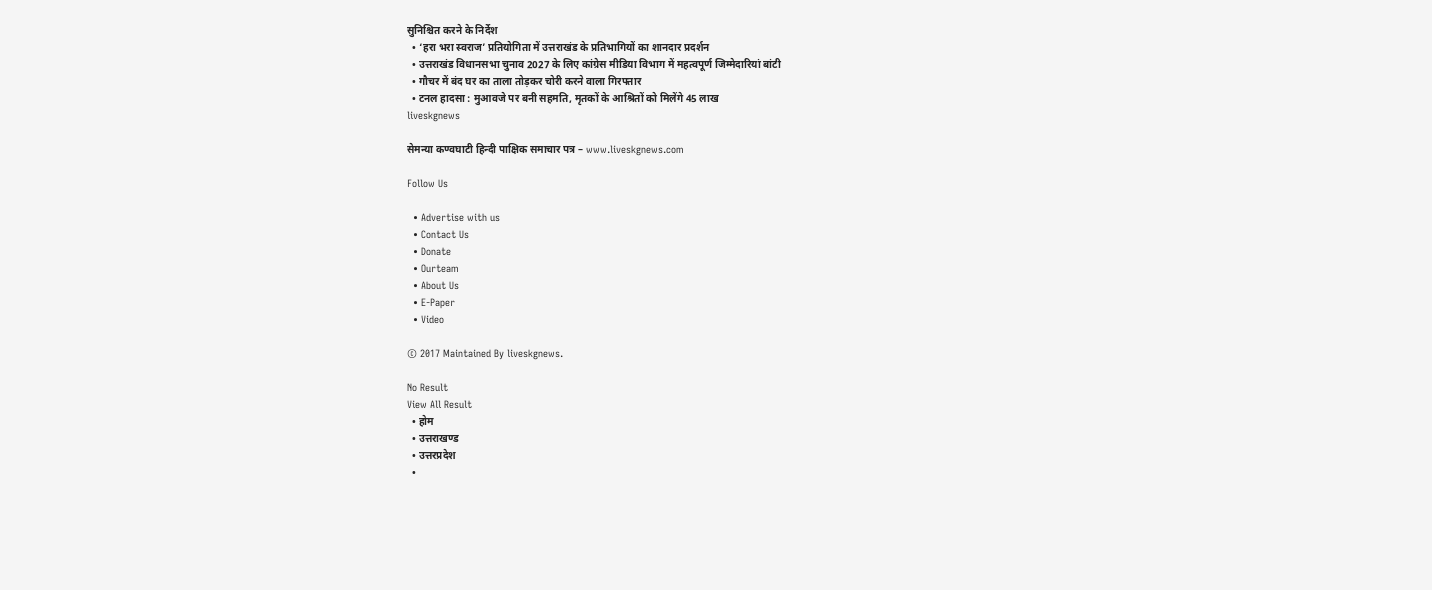सुनिश्चित करने के निर्देश
  • ‘हरा भरा स्वराज’ प्रतियोगिता में उत्तराखंड के प्रतिभागियों का शानदार प्रदर्शन
  • उत्तराखंड विधानसभा चुनाव 2027 के लिए कांग्रेस मीडिया विभाग में महत्वपूर्ण जिम्मेदारियां बांटी
  • गौचर में बंद घर का ताला तोड़कर चोरी करने वाला गिरफ्तार
  • टनल हादसा : मुआवजे पर बनी सहमति, मृतकों के आश्रितों को मिलेंगे 45 लाख
liveskgnews

सेमन्या कण्वघाटी हिन्दी पाक्षिक समाचार पत्र – www.liveskgnews.com

Follow Us

  • Advertise with us
  • Contact Us
  • Donate
  • Ourteam
  • About Us
  • E-Paper
  • Video

© 2017 Maintained By liveskgnews.

No Result
View All Result
  • होम
  • उत्तराखण्ड
  • उत्तरप्रदेश
  •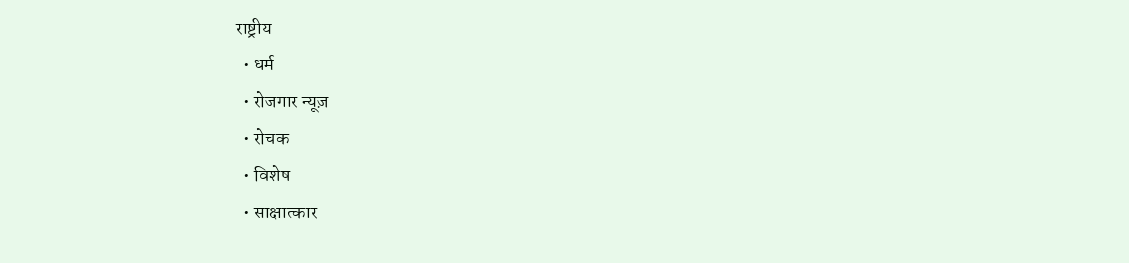राष्ट्रीय
  • धर्म
  • रोजगार न्यूज़
  • रोचक
  • विशेष
  • साक्षात्कार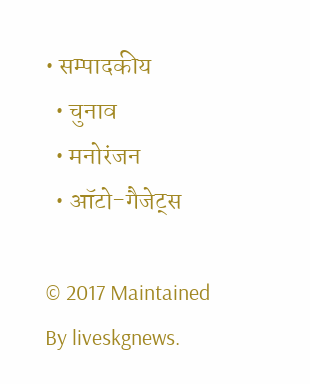• सम्पादकीय
  • चुनाव
  • मनोरंजन
  • ऑटो-गैजेट्स

© 2017 Maintained By liveskgnews.